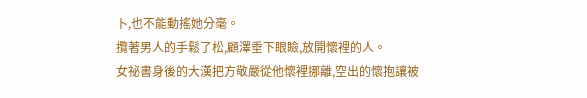卜,也不能動搖她分毫。
攬著男人的手鬆了松,顧澤垂下眼瞼,放開懷裡的人。
女祕書身後的大漢把方敬嚴從他懷裡挪離,空出的懷抱讓被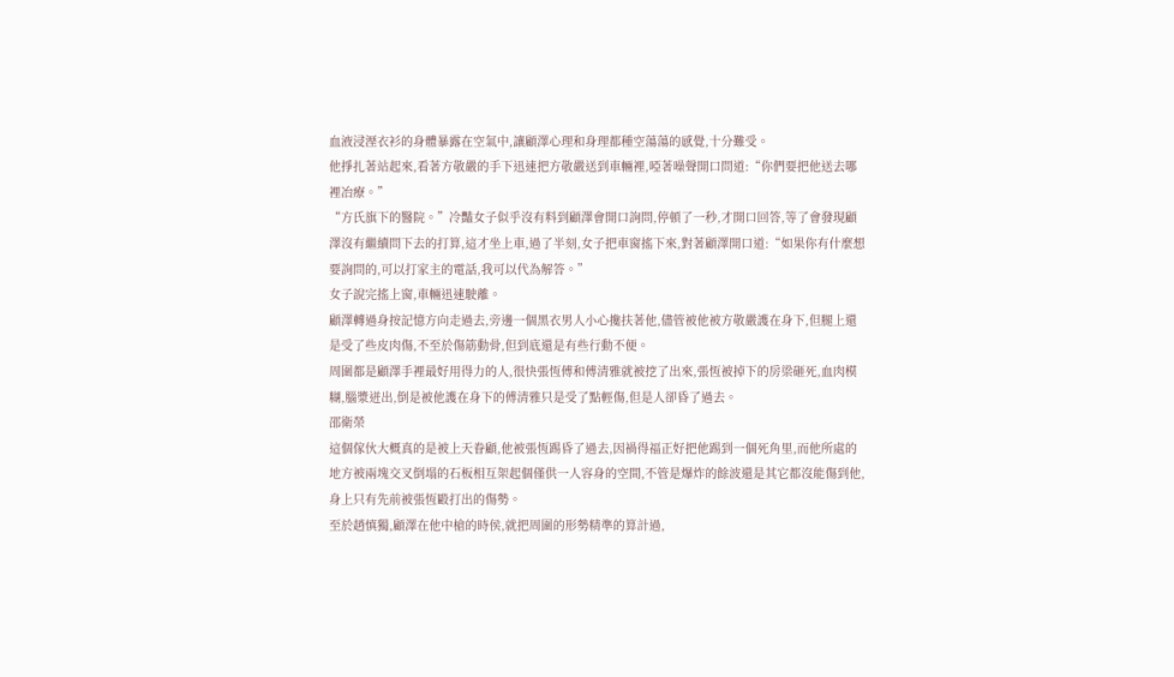血液浸溼衣衫的身體暴露在空氣中,讓顧澤心理和身理都種空蕩蕩的感覺,十分難受。
他掙扎著站起來,看著方敬嚴的手下迅速把方敬嚴送到車輛裡,啞著噪聲開口問道:“你們要把他送去哪裡冶療。”
“方氏旗下的醫院。”冷豔女子似乎沒有料到顧澤會開口詢問,停頓了一秒,才開口回答,等了會發現顧澤沒有繼續問下去的打算,這才坐上車,過了半刻,女子把車窗搖下來,對著顧澤開口道:“如果你有什麼想要詢問的,可以打家主的電話,我可以代為解答。”
女子說完搖上窗,車輛迅速駛離。
顧澤轉過身按記憶方向走過去,旁邊一個黑衣男人小心攙扶著他,儘管被他被方敬嚴護在身下,但腿上還是受了些皮肉傷,不至於傷筋動骨,但到底還是有些行動不便。
周圍都是顧澤手裡最好用得力的人,很快張恆傅和傅清雅就被挖了出來,張恆被掉下的房梁砸死,血肉模糊,腦漿迸出,倒是被他護在身下的傅清雅只是受了點輕傷,但是人卻昏了過去。
邵衛榮
這個傢伙大概真的是被上天眷顧,他被張恆踢昏了過去,因禍得福正好把他踢到一個死角里,而他所處的地方被兩塊交叉倒塌的石板相互架起個僅供一人容身的空間,不管是爆炸的餘波還是其它都沒能傷到他,身上只有先前被張恆毆打出的傷勢。
至於趙慎獨,顧澤在他中槍的時侯,就把周圍的形勢精準的算計過,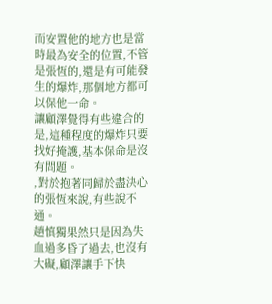而安置他的地方也是當時最為安全的位置,不管是張恆的,還是有可能發生的爆炸,那個地方都可以保他一命。
讓顧澤覺得有些違合的是,這種程度的爆炸只要找好掩護,基本保命是沒有問題。
,對於抱著同歸於盡決心的張恆來說,有些說不通。
趙慎獨果然只是因為失血過多昏了過去,也沒有大礙,顧澤讓手下快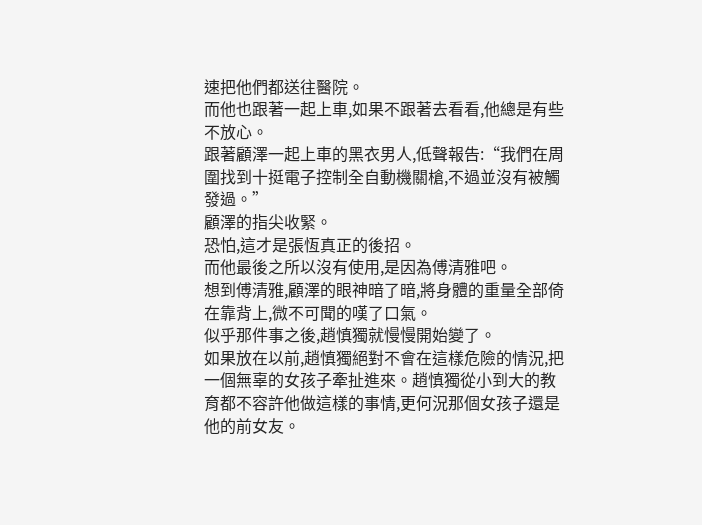速把他們都送往醫院。
而他也跟著一起上車,如果不跟著去看看,他總是有些不放心。
跟著顧澤一起上車的黑衣男人,低聲報告:“我們在周圍找到十挺電子控制全自動機關槍,不過並沒有被觸發過。”
顧澤的指尖收緊。
恐怕,這才是張恆真正的後招。
而他最後之所以沒有使用,是因為傅清雅吧。
想到傅清雅,顧澤的眼神暗了暗,將身體的重量全部倚在靠背上,微不可聞的嘆了口氣。
似乎那件事之後,趙慎獨就慢慢開始變了。
如果放在以前,趙慎獨絕對不會在這樣危險的情況,把一個無辜的女孩子牽扯進來。趙慎獨從小到大的教育都不容許他做這樣的事情,更何況那個女孩子還是他的前女友。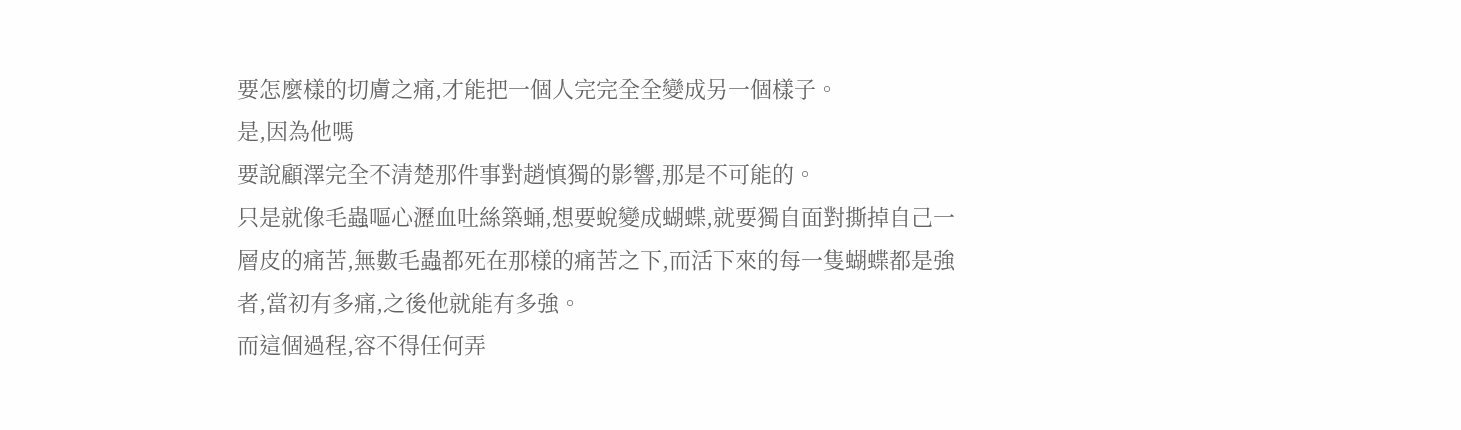要怎麼樣的切膚之痛,才能把一個人完完全全變成另一個樣子。
是,因為他嗎
要說顧澤完全不清楚那件事對趙慎獨的影響,那是不可能的。
只是就像毛蟲嘔心瀝血吐絲築蛹,想要蛻變成蝴蝶,就要獨自面對撕掉自己一層皮的痛苦,無數毛蟲都死在那樣的痛苦之下,而活下來的每一隻蝴蝶都是強者,當初有多痛,之後他就能有多強。
而這個過程,容不得任何弄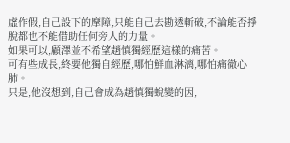虛作假,自己設下的摩障,只能自己去勘透斬破,不論能否掙脫都也不能借助任何旁人的力量。
如果可以,顧澤並不希望趙慎獨經歷這樣的痛苦。
可有些成長,終要他獨自經歷,哪怕鮮血淋漓,哪怕痛徹心肺。
只是,他沒想到,自己會成為趙慎獨蛻變的因,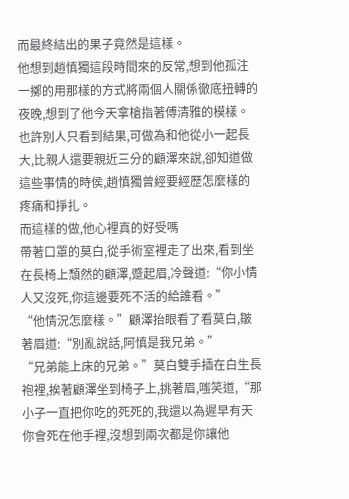而最終結出的果子竟然是這樣。
他想到趙慎獨這段時間來的反常,想到他孤注一擲的用那樣的方式將兩個人關係徹底扭轉的夜晚,想到了他今天拿槍指著傅清雅的模樣。
也許別人只看到結果,可做為和他從小一起長大,比親人還要親近三分的顧澤來說,卻知道做這些事情的時侯,趙慎獨曾經要經歷怎麼樣的疼痛和掙扎。
而這樣的做,他心裡真的好受嗎
帶著口罩的莫白,從手術室裡走了出來,看到坐在長椅上頹然的顧澤,蹙起眉,冷聲道:“你小情人又沒死,你這邊要死不活的給誰看。”
“他情況怎麼樣。”顧澤抬眼看了看莫白,皺著眉道:“別亂說話,阿慎是我兄弟。”
“兄弟能上床的兄弟。”莫白雙手插在白生長袍裡,挨著顧澤坐到椅子上,挑著眉,嗤笑道,“那小子一直把你吃的死死的,我還以為遲早有天你會死在他手裡,沒想到兩次都是你讓他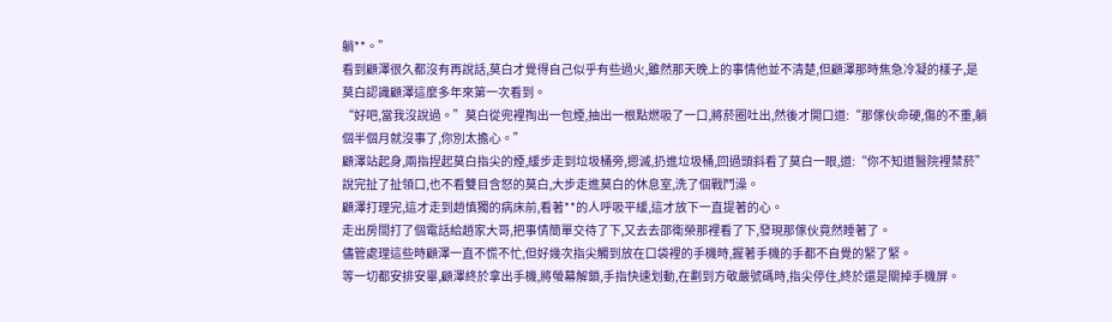躺**。”
看到顧澤很久都沒有再說話,莫白才覺得自己似乎有些過火,雖然那天晚上的事情他並不清楚,但顧澤那時焦急冷凝的樣子,是莫白認識顧澤這麼多年來第一次看到。
“好吧,當我沒說過。”莫白從兜裡掏出一包煙,抽出一根點燃吸了一口,將菸圈吐出,然後才開口道:“那傢伙命硬,傷的不重,躺個半個月就沒事了,你別太擔心。”
顧澤站起身,兩指捏起莫白指尖的煙,緩步走到垃圾桶旁,摁滅,扔進垃圾桶,回過頭斜看了莫白一眼,道:“你不知道醫院裡禁菸”
說完扯了扯領口,也不看雙目含怒的莫白,大步走進莫白的休息室,洗了個戰鬥澡。
顧澤打理完,這才走到趙慎獨的病床前,看著**的人呼吸平緩,這才放下一直提著的心。
走出房間打了個電話給趙家大哥,把事情簡單交待了下,又去去邵衛榮那裡看了下,發現那傢伙竟然睡著了。
儘管處理這些時顧澤一直不慌不忙,但好幾次指尖觸到放在口袋裡的手機時,握著手機的手都不自覺的緊了緊。
等一切都安排安畢,顧澤終於拿出手機,將螢幕解鎖,手指快速划動,在劃到方敬嚴號碼時,指尖停住,終於還是關掉手機屏。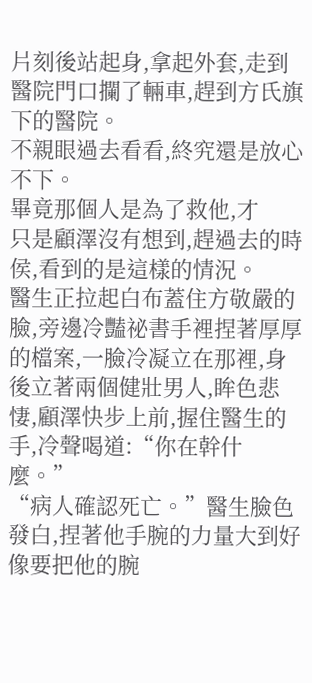片刻後站起身,拿起外套,走到醫院門口攔了輛車,趕到方氏旗下的醫院。
不親眼過去看看,終究還是放心不下。
畢竟那個人是為了救他,才
只是顧澤沒有想到,趕過去的時侯,看到的是這樣的情況。
醫生正拉起白布蓋住方敬嚴的臉,旁邊冷豔祕書手裡捏著厚厚的檔案,一臉冷凝立在那裡,身後立著兩個健壯男人,眸色悲悽,顧澤快步上前,握住醫生的手,冷聲喝道:“你在幹什麼。”
“病人確認死亡。”醫生臉色發白,捏著他手腕的力量大到好像要把他的腕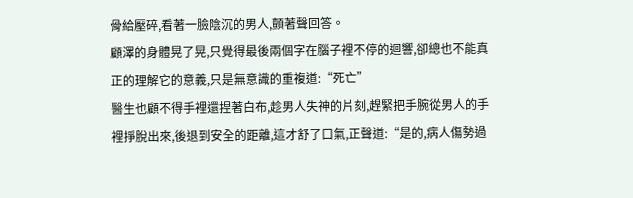骨給壓碎,看著一臉陰沉的男人,顫著聲回答。
顧澤的身體晃了晃,只覺得最後兩個字在腦子裡不停的迴響,卻總也不能真正的理解它的意義,只是無意識的重複道:“死亡”
醫生也顧不得手裡還捏著白布,趁男人失神的片刻,趕緊把手腕從男人的手裡掙脫出來,後退到安全的距離,這才舒了口氣,正聲道:“是的,病人傷勢過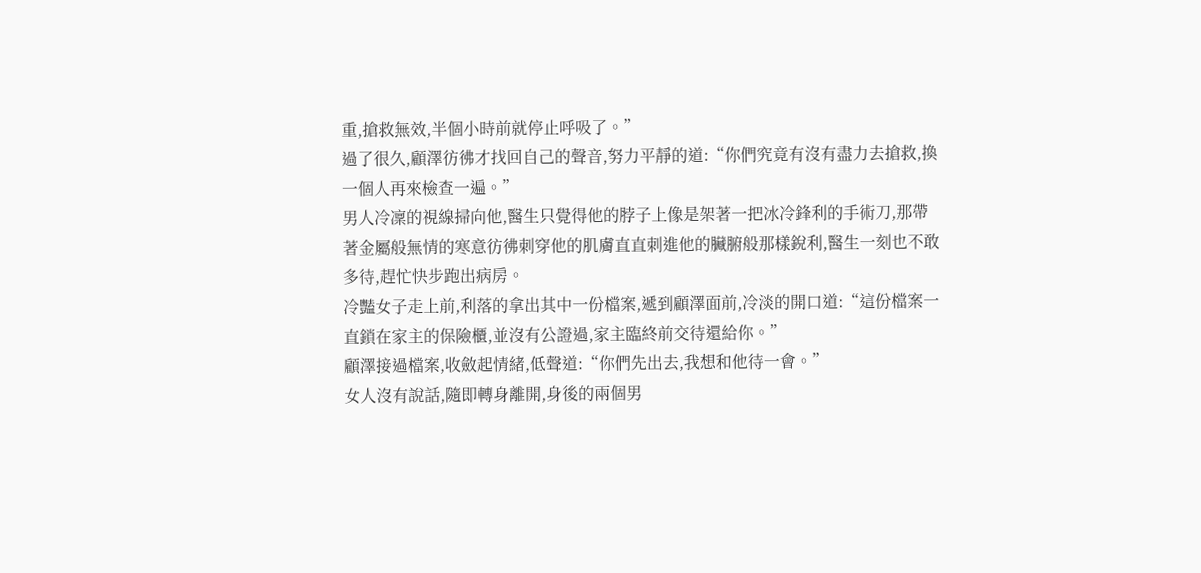重,搶救無效,半個小時前就停止呼吸了。”
過了很久,顧澤彷彿才找回自己的聲音,努力平靜的道:“你們究竟有沒有盡力去搶救,換一個人再來檢查一遍。”
男人冷凜的視線掃向他,醫生只覺得他的脖子上像是架著一把冰冷鋒利的手術刀,那帶著金屬般無情的寒意彷彿刺穿他的肌膚直直刺進他的臟腑般那樣銳利,醫生一刻也不敢多待,趕忙快步跑出病房。
冷豔女子走上前,利落的拿出其中一份檔案,遞到顧澤面前,冷淡的開口道:“這份檔案一直鎖在家主的保險櫃,並沒有公證過,家主臨終前交待還給你。”
顧澤接過檔案,收斂起情緒,低聲道:“你們先出去,我想和他待一會。”
女人沒有說話,隨即轉身離開,身後的兩個男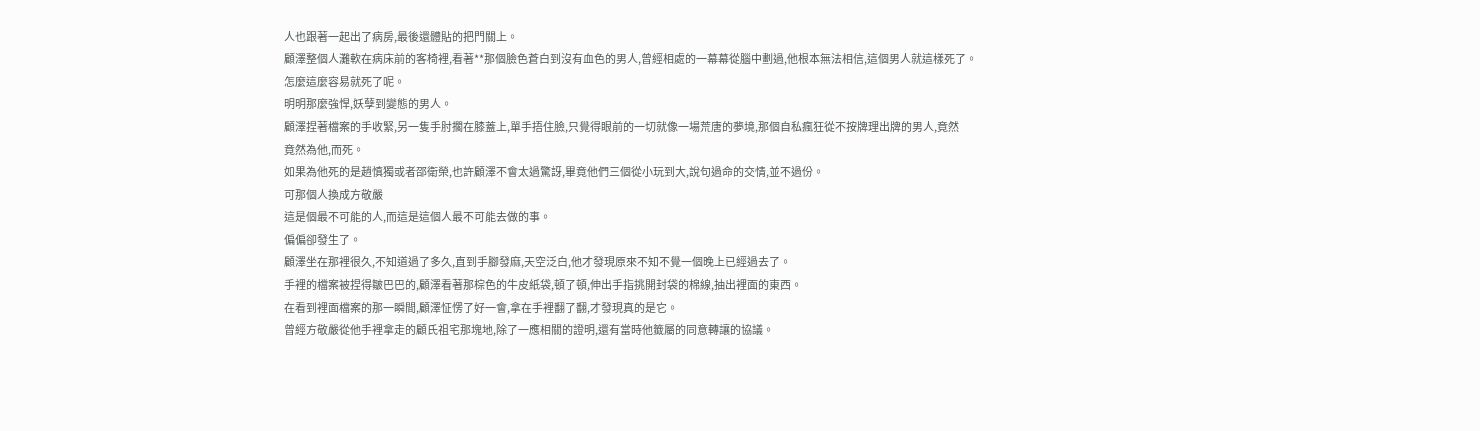人也跟著一起出了病房,最後還體貼的把門關上。
顧澤整個人灘軟在病床前的客椅裡,看著**那個臉色蒼白到沒有血色的男人,曾經相處的一幕幕從腦中劃過,他根本無法相信,這個男人就這樣死了。
怎麼這麼容易就死了呢。
明明那麼強悍,妖孽到變態的男人。
顧澤捏著檔案的手收緊,另一隻手肘擱在膝蓋上,單手捂住臉,只覺得眼前的一切就像一場荒唐的夢境,那個自私瘋狂從不按牌理出牌的男人,竟然
竟然為他,而死。
如果為他死的是趙慎獨或者邵衛榮,也許顧澤不會太過驚訝,畢竟他們三個從小玩到大,說句過命的交情,並不過份。
可那個人換成方敬嚴
這是個最不可能的人,而這是這個人最不可能去做的事。
偏偏卻發生了。
顧澤坐在那裡很久,不知道過了多久,直到手腳發麻,天空泛白,他才發現原來不知不覺一個晚上已經過去了。
手裡的檔案被捏得皺巴巴的,顧澤看著那棕色的牛皮紙袋,頓了頓,伸出手指挑開封袋的棉線,抽出裡面的東西。
在看到裡面檔案的那一瞬間,顧澤怔愣了好一會,拿在手裡翻了翻,才發現真的是它。
曾經方敬嚴從他手裡拿走的顧氏祖宅那塊地,除了一應相關的證明,還有當時他籤屬的同意轉讓的協議。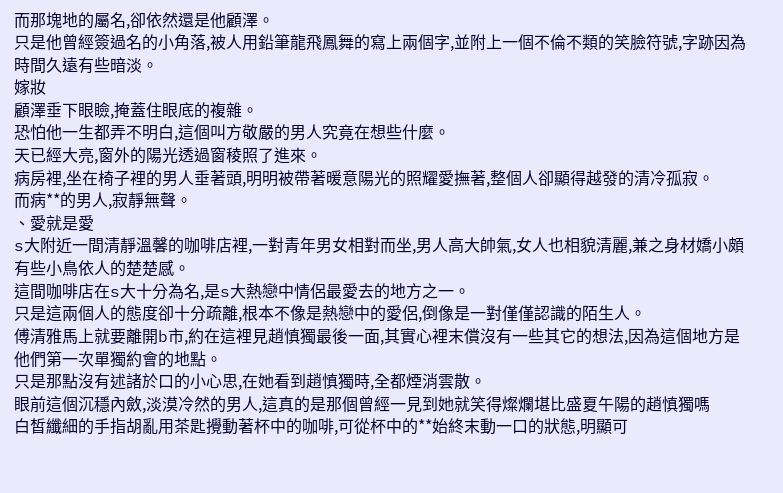而那塊地的屬名,卻依然還是他顧澤。
只是他曾經簽過名的小角落,被人用鉛筆龍飛鳳舞的寫上兩個字,並附上一個不倫不類的笑臉符號,字跡因為時間久遠有些暗淡。
嫁妝
顧澤垂下眼瞼,掩蓋住眼底的複雜。
恐怕他一生都弄不明白,這個叫方敬嚴的男人究竟在想些什麼。
天已經大亮,窗外的陽光透過窗稜照了進來。
病房裡,坐在椅子裡的男人垂著頭,明明被帶著暖意陽光的照耀愛撫著,整個人卻顯得越發的清冷孤寂。
而病**的男人,寂靜無聲。
、愛就是愛
s大附近一間清靜溫馨的咖啡店裡,一對青年男女相對而坐,男人高大帥氣,女人也相貌清麗,兼之身材嬌小頗有些小鳥依人的楚楚感。
這間咖啡店在s大十分為名,是s大熱戀中情侶最愛去的地方之一。
只是這兩個人的態度卻十分疏離,根本不像是熱戀中的愛侶,倒像是一對僅僅認識的陌生人。
傅清雅馬上就要離開b市,約在這裡見趙慎獨最後一面,其實心裡末償沒有一些其它的想法,因為這個地方是他們第一次單獨約會的地點。
只是那點沒有述諸於口的小心思,在她看到趙慎獨時,全都煙消雲散。
眼前這個沉穩內斂,淡漠冷然的男人,這真的是那個曾經一見到她就笑得燦爛堪比盛夏午陽的趙慎獨嗎
白皙纖細的手指胡亂用茶匙攪動著杯中的咖啡,可從杯中的**始終末動一口的狀態,明顯可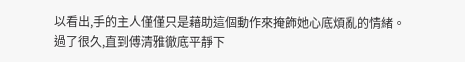以看出,手的主人僅僅只是藉助這個動作來掩飾她心底煩亂的情緒。
過了很久,直到傅清雅徹底平靜下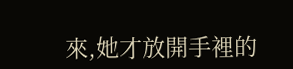來,她才放開手裡的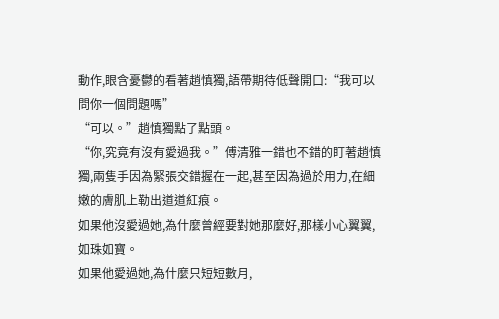動作,眼含憂鬱的看著趙慎獨,語帶期待低聲開口:“我可以問你一個問題嗎”
“可以。”趙慎獨點了點頭。
“你,究竟有沒有愛過我。”傅清雅一錯也不錯的盯著趙慎獨,兩隻手因為緊張交錯握在一起,甚至因為過於用力,在細嫩的膚肌上勒出道道紅痕。
如果他沒愛過她,為什麼曾經要對她那麼好,那樣小心翼翼,如珠如寶。
如果他愛過她,為什麼只短短數月,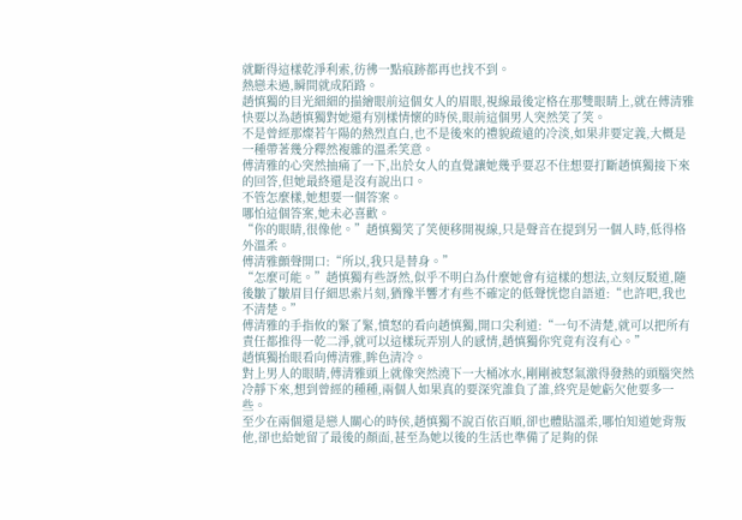就斷得這樣乾淨利索,彷彿一點痕跡都再也找不到。
熱戀未過,瞬間就成陌路。
趙慎獨的目光細細的描繪眼前這個女人的眉眼,視線最後定格在那雙眼睛上,就在傅清雅快要以為趙慎獨對她還有別樣情懷的時侯,眼前這個男人突然笑了笑。
不是曾經那燦若午陽的熱烈直白,也不是後來的禮貌疏遠的冷淡,如果非要定義,大概是一種帶著幾分釋然複雜的溫柔笑意。
傅清雅的心突然抽痛了一下,出於女人的直覺讓她幾乎要忍不住想要打斷趙慎獨接下來的回答,但她最終還是沒有說出口。
不管怎麼樣,她想要一個答案。
哪怕這個答案,她未必喜歡。
“你的眼睛,很像他。”趙慎獨笑了笑便移開視線,只是聲音在提到另一個人時,低得格外溫柔。
傅清雅顫聲開口:“所以,我只是替身。”
“怎麼可能。”趙慎獨有些訝然,似乎不明白為什麼她會有這樣的想法,立刻反駁道,隨後皺了皺眉目仔細思索片刻,猶豫半響才有些不確定的低聲恍惚自語道:“也許吧,我也不清楚。”
傅清雅的手指攸的緊了緊,憤怒的看向趙慎獨,開口尖利道:“一句不清楚,就可以把所有責任都推得一乾二淨,就可以這樣玩弄別人的感情,趙慎獨你究竟有沒有心。”
趙慎獨抬眼看向傅清雅,眸色清冷。
對上男人的眼睛,傅清雅頭上就像突然澆下一大桶冰水,剛剛被怒氣激得發熱的頭腦突然冷靜下來,想到曾經的種種,兩個人如果真的要深究誰負了誰,終究是她虧欠他要多一些。
至少在兩個還是戀人關心的時侯,趙慎獨不說百依百順,卻也體貼溫柔,哪怕知道她背叛他,卻也給她留了最後的顏面,甚至為她以後的生活也準備了足夠的保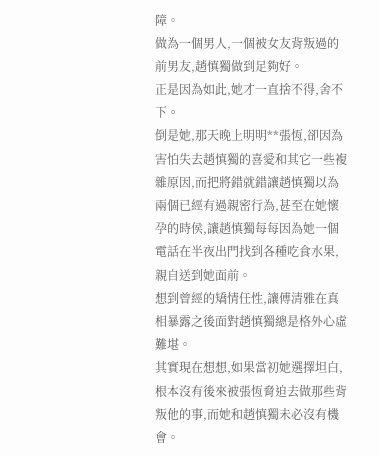障。
做為一個男人,一個被女友背叛過的前男友,趙慎獨做到足夠好。
正是因為如此,她才一直捨不得,舍不下。
倒是她,那天晚上明明**張恆,卻因為害怕失去趙慎獨的喜愛和其它一些複雜原因,而把將錯就錯讓趙慎獨以為兩個已經有過親密行為,甚至在她懷孕的時侯,讓趙慎獨每每因為她一個電話在半夜出門找到各種吃食水果,親自送到她面前。
想到曾經的矯情任性,讓傅清雅在真相暴露之後面對趙慎獨總是格外心虛難堪。
其實現在想想,如果當初她選擇坦白,根本沒有後來被張恆脅迫去做那些背叛他的事,而她和趙慎獨未必沒有機會。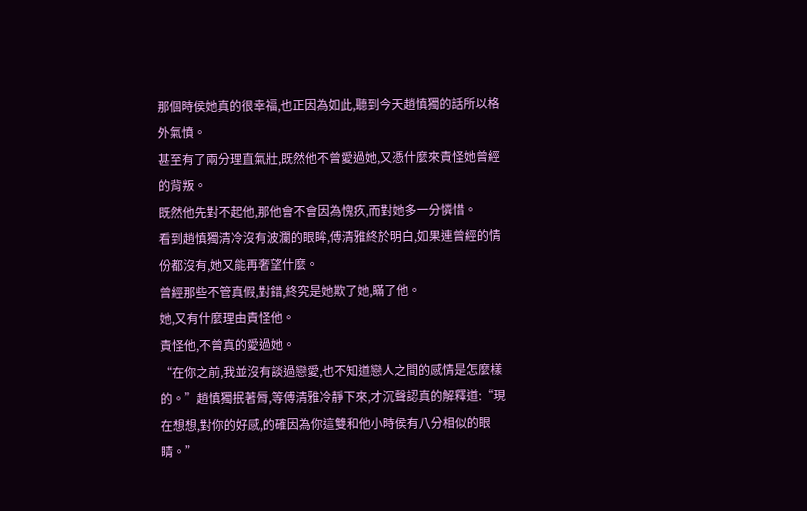那個時侯她真的很幸福,也正因為如此,聽到今天趙慎獨的話所以格外氣憤。
甚至有了兩分理直氣壯,既然他不曾愛過她,又憑什麼來責怪她曾經的背叛。
既然他先對不起他,那他會不會因為愧疚,而對她多一分憐惜。
看到趙慎獨清冷沒有波瀾的眼眸,傅清雅終於明白,如果連曾經的情份都沒有,她又能再奢望什麼。
曾經那些不管真假,對錯,終究是她欺了她,瞞了他。
她,又有什麼理由責怪他。
責怪他,不曾真的愛過她。
“在你之前,我並沒有談過戀愛,也不知道戀人之間的感情是怎麼樣的。”趙慎獨抿著脣,等傅清雅冷靜下來,才沉聲認真的解釋道:“現在想想,對你的好感,的確因為你這雙和他小時侯有八分相似的眼睛。”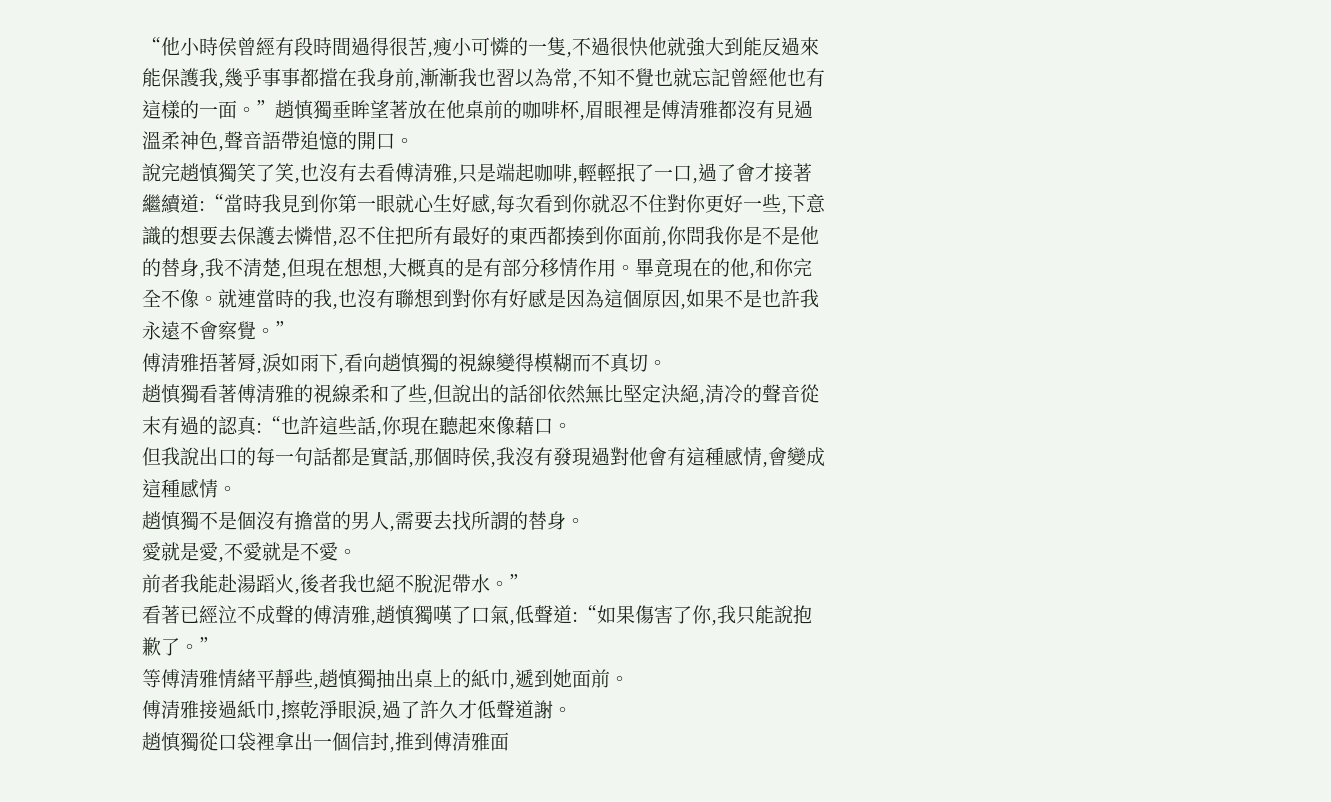“他小時侯曾經有段時間過得很苦,瘦小可憐的一隻,不過很快他就強大到能反過來能保護我,幾乎事事都擋在我身前,漸漸我也習以為常,不知不覺也就忘記曾經他也有這樣的一面。”趙慎獨垂眸望著放在他桌前的咖啡杯,眉眼裡是傅清雅都沒有見過溫柔神色,聲音語帶追憶的開口。
說完趙慎獨笑了笑,也沒有去看傅清雅,只是端起咖啡,輕輕抿了一口,過了會才接著繼續道:“當時我見到你第一眼就心生好感,每次看到你就忍不住對你更好一些,下意識的想要去保護去憐惜,忍不住把所有最好的東西都揍到你面前,你問我你是不是他的替身,我不清楚,但現在想想,大概真的是有部分移情作用。畢竟現在的他,和你完全不像。就連當時的我,也沒有聯想到對你有好感是因為這個原因,如果不是也許我永遠不會察覺。”
傅清雅捂著脣,淚如雨下,看向趙慎獨的視線變得模糊而不真切。
趙慎獨看著傅清雅的視線柔和了些,但說出的話卻依然無比堅定決絕,清冷的聲音從末有過的認真:“也許這些話,你現在聽起來像藉口。
但我說出口的每一句話都是實話,那個時侯,我沒有發現過對他會有這種感情,會變成這種感情。
趙慎獨不是個沒有擔當的男人,需要去找所謂的替身。
愛就是愛,不愛就是不愛。
前者我能赴湯蹈火,後者我也絕不脫泥帶水。”
看著已經泣不成聲的傅清雅,趙慎獨嘆了口氣,低聲道:“如果傷害了你,我只能說抱歉了。”
等傅清雅情緒平靜些,趙慎獨抽出桌上的紙巾,遞到她面前。
傅清雅接過紙巾,擦乾淨眼淚,過了許久才低聲道謝。
趙慎獨從口袋裡拿出一個信封,推到傅清雅面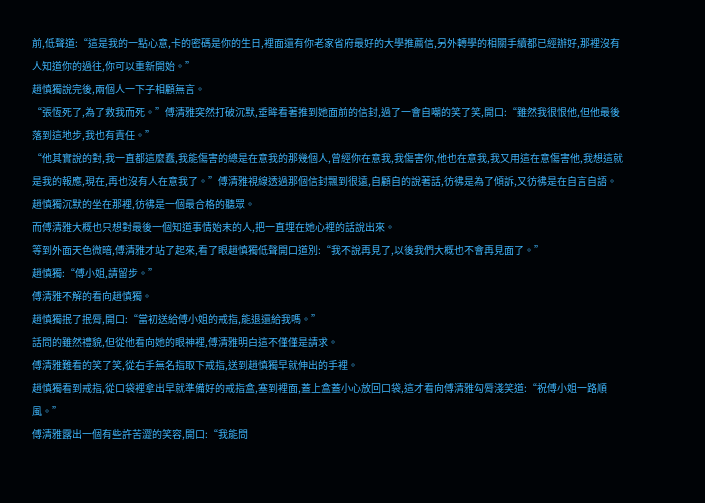前,低聲道:“這是我的一點心意,卡的密碼是你的生日,裡面還有你老家省府最好的大學推薦信,另外轉學的相關手續都已經辦好,那裡沒有人知道你的過往,你可以重新開始。”
趙慎獨說完後,兩個人一下子相顧無言。
“張恆死了,為了救我而死。”傅清雅突然打破沉默,垂眸看著推到她面前的信封,過了一會自嘲的笑了笑,開口:“雖然我很恨他,但他最後落到這地步,我也有責任。”
“他其實說的對,我一直都這麼蠢,我能傷害的總是在意我的那幾個人,曾經你在意我,我傷害你,他也在意我,我又用這在意傷害他,我想這就是我的報應,現在,再也沒有人在意我了。”傅清雅視線透過那個信封飄到很遠,自顧自的說著話,彷彿是為了傾訴,又彷彿是在自言自語。
趙慎獨沉默的坐在那裡,彷彿是一個最合格的聽眾。
而傅清雅大概也只想對最後一個知道事情始末的人,把一直埋在她心裡的話說出來。
等到外面天色微暗,傅清雅才站了起來,看了眼趙慎獨低聲開口道別:“我不說再見了,以後我們大概也不會再見面了。”
趙慎獨:“傅小姐,請留步。”
傅清雅不解的看向趙慎獨。
趙慎獨抿了抿脣,開口:“當初送給傅小姐的戒指,能退還給我嗎。”
話問的雖然禮貌,但從他看向她的眼神裡,傅清雅明白這不僅僅是請求。
傅清雅難看的笑了笑,從右手無名指取下戒指,送到趙慎獨早就伸出的手裡。
趙慎獨看到戒指,從口袋裡拿出早就準備好的戒指盒,塞到裡面,蓋上盒蓋小心放回口袋,這才看向傅清雅勾脣淺笑道:“祝傅小姐一路順風。”
傅清雅露出一個有些許苦澀的笑容,開口:“我能問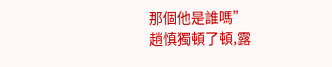那個他是誰嗎”
趙慎獨頓了頓,露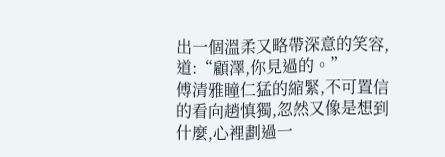出一個溫柔又略帶深意的笑容,道:“顧澤,你見過的。”
傅清雅瞳仁猛的縮緊,不可置信的看向趙慎獨,忽然又像是想到什麼,心裡劃過一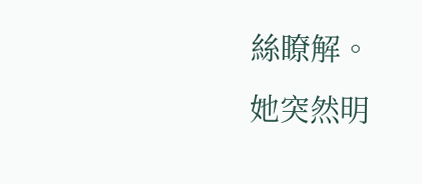絲瞭解。
她突然明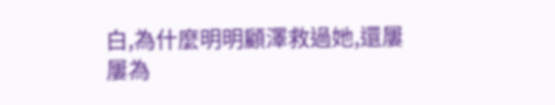白,為什麼明明顧澤救過她,還屢屢為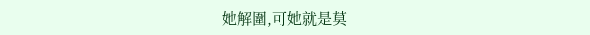她解圍,可她就是莫